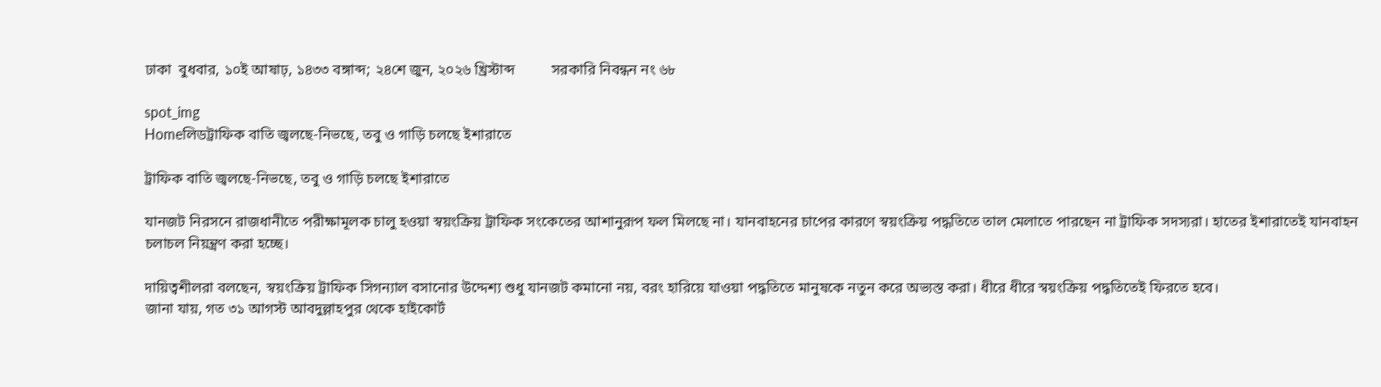ঢাকা  বুধবার, ১০ই আষাঢ়, ১৪৩৩ বঙ্গাব্দ; ২৪শে জুন, ২০২৬ খ্রিস্টাব্দ          সরকারি নিবন্ধন নং ৬৮

spot_img
Homeলিডট্রাফিক বাতি জ্বলছে-নিভছে, তবু ও গাড়ি চলছে ইশারাতে

ট্রাফিক বাতি জ্বলছে-নিভছে, তবু ও গাড়ি চলছে ইশারাতে

যানজট নিরসনে রাজধানীতে পরীক্ষামূলক চালু হওয়া স্বয়ংক্রিয় ট্রাফিক সংকেতের আশানুরূপ ফল মিলছে না। যানবাহনের চাপের কারণে স্বয়ংক্রিয় পদ্ধতিতে তাল মেলাতে পারছেন না ট্রাফিক সদস্যরা। হাতের ইশারাতেই যানবাহন চলাচল নিয়ন্ত্রণ করা হচ্ছে।

দায়িত্বশীলরা বলছেন, স্বয়ংক্রিয় ট্রাফিক সিগন্যাল বসানোর উদ্দেশ্য শুধু যানজট কমানো নয়, বরং হারিয়ে যাওয়া পদ্ধতিতে মানুষকে নতুন করে অভ্যস্ত করা। ধীরে ধীরে স্বয়ংক্রিয় পদ্ধতিতেই ফিরতে হবে।
জানা যায়, গত ৩১ আগস্ট আবদুল্লাহপুর থেকে হাইকোর্ট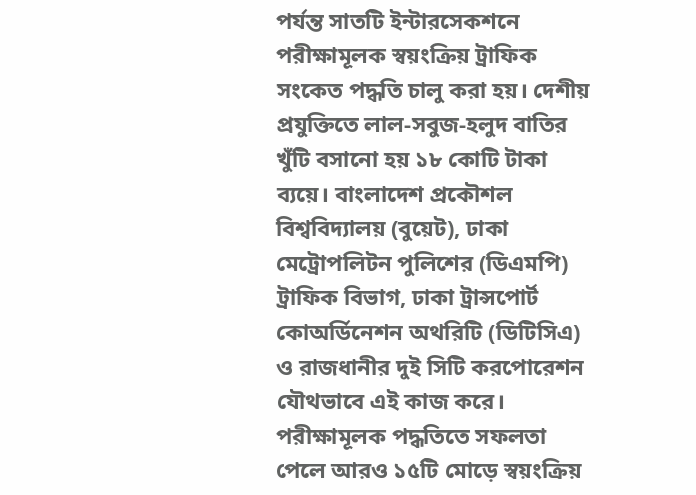পর্যন্ত সাতটি ইন্টারসেকশনে পরীক্ষামূলক স্বয়ংক্রিয় ট্রাফিক সংকেত পদ্ধতি চালু করা হয়। দেশীয় প্রযুক্তিতে লাল-সবুজ-হলুদ বাতির খুঁটি বসানো হয় ১৮ কোটি টাকা ব্যয়ে। বাংলাদেশ প্রকৌশল বিশ্ববিদ্যালয় (বুয়েট), ঢাকা মেট্রোপলিটন পুলিশের (ডিএমপি) ট্রাফিক বিভাগ, ঢাকা ট্রান্সপোর্ট কোঅর্ডিনেশন অথরিটি (ডিটিসিএ) ও রাজধানীর দুই সিটি করপোরেশন যৌথভাবে এই কাজ করে। পরীক্ষামূলক পদ্ধতিতে সফলতা পেলে আরও ১৫টি মোড়ে স্বয়ংক্রিয়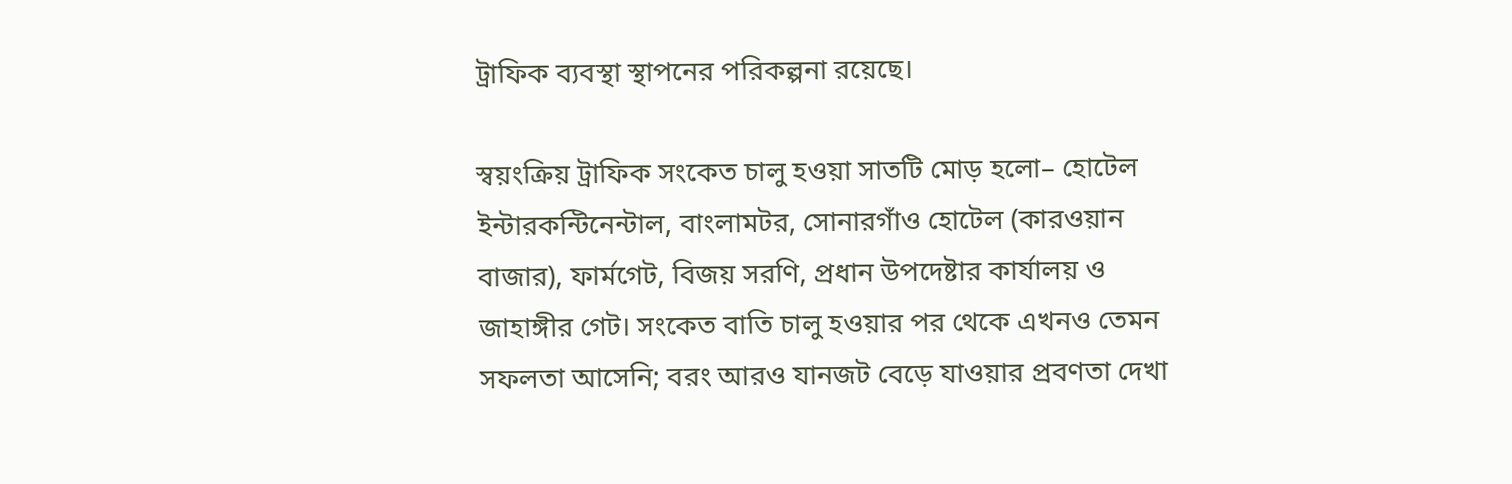ট্রাফিক ব্যবস্থা স্থাপনের পরিকল্পনা রয়েছে।

স্বয়ংক্রিয় ট্রাফিক সংকেত চালু হওয়া সাতটি মোড় হলো– হোটেল ইন্টারকন্টিনেন্টাল, বাংলামটর, সোনারগাঁও হোটেল (কারওয়ান বাজার), ফার্মগেট, বিজয় সরণি, প্রধান উপদেষ্টার কার্যালয় ও জাহাঙ্গীর গেট। সংকেত বাতি চালু হওয়ার পর থেকে এখনও তেমন সফলতা আসেনি; বরং আরও যানজট বেড়ে যাওয়ার প্রবণতা দেখা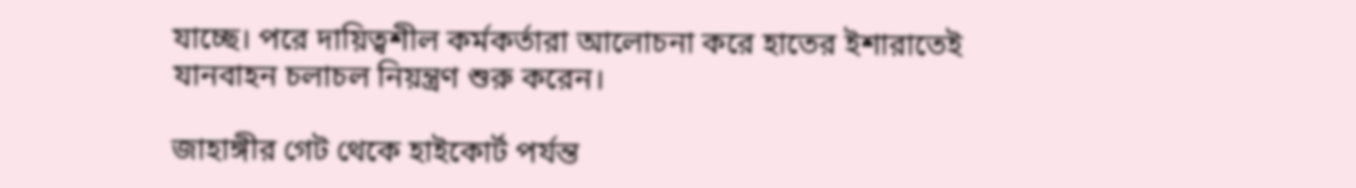যাচ্ছে। পরে দায়িত্বশীল কর্মকর্তারা আলোচনা করে হাতের ইশারাতেই যানবাহন চলাচল নিয়ন্ত্রণ শুরু করেন।

জাহাঙ্গীর গেট থেকে হাইকোর্ট পর্যন্ত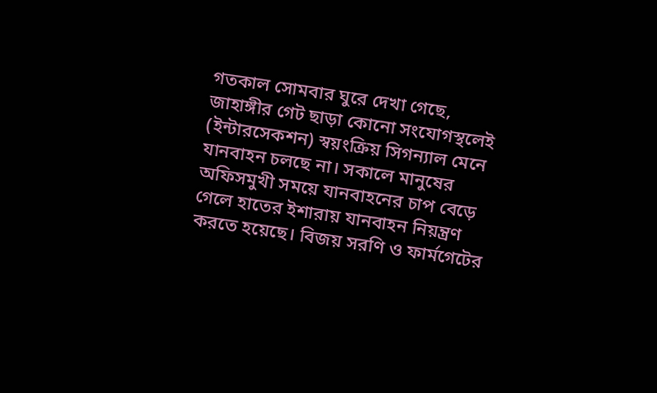গতকাল সোমবার ঘুরে দেখা গেছে, জাহাঙ্গীর গেট ছাড়া কোনো সংযোগস্থলেই (ইন্টারসেকশন) স্বয়ংক্রিয় সিগন্যাল মেনে যানবাহন চলছে না। সকালে মানুষের অফিসমুখী সময়ে যানবাহনের চাপ বেড়ে গেলে হাতের ইশারায় যানবাহন নিয়ন্ত্রণ করতে হয়েছে। বিজয় সরণি ও ফার্মগেটের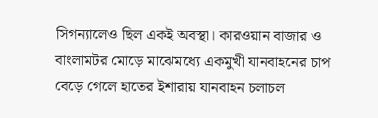সিগন্যালেও ছিল একই অবস্থা। কারওয়ান বাজার ও বাংলামটর মোড়ে মাঝেমধ্যে একমুখী যানবাহনের চাপ বেড়ে গেলে হাতের ইশারায় যানবাহন চলাচল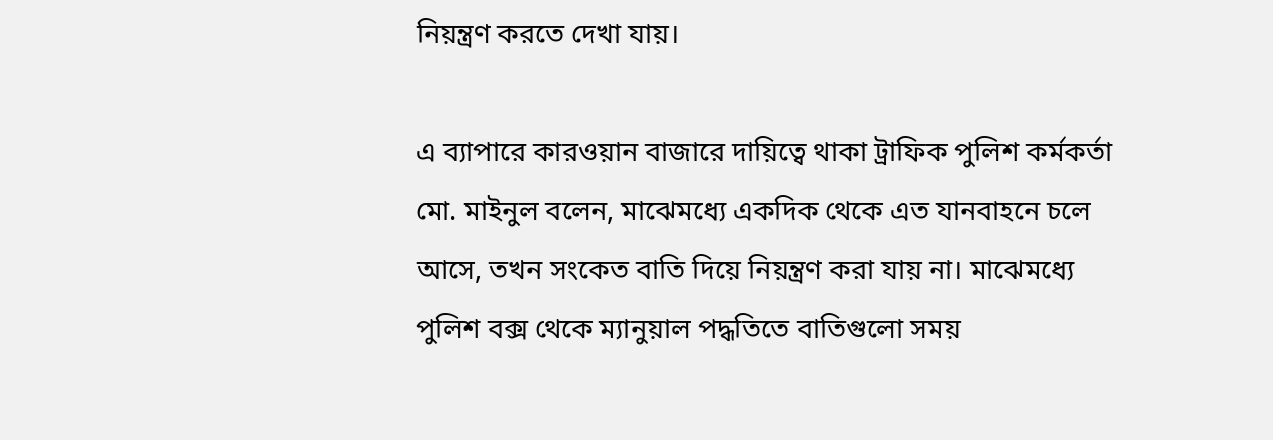নিয়ন্ত্রণ করতে দেখা যায়।

এ ব্যাপারে কারওয়ান বাজারে দায়িত্বে থাকা ট্রাফিক পুলিশ কর্মকর্তা মো. মাইনুল বলেন, মাঝেমধ্যে একদিক থেকে এত যানবাহনে চলে আসে, তখন সংকেত বাতি দিয়ে নিয়ন্ত্রণ করা যায় না। মাঝেমধ্যে পুলিশ বক্স থেকে ম্যানুয়াল পদ্ধতিতে বাতিগুলো সময়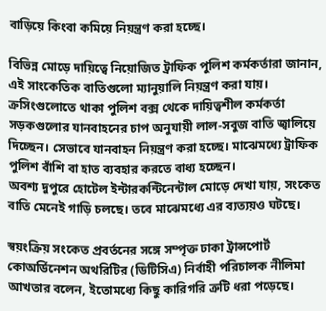বাড়িয়ে কিংবা কমিয়ে নিয়ন্ত্রণ করা হচ্ছে।

বিভিন্ন মোড়ে দায়িত্বে নিয়োজিত ট্রাফিক পুলিশ কর্মকর্তারা জানান, এই সাংকেতিক বাতিগুলো ম্যানুয়ালি নিয়ন্ত্রণ করা যায়। ক্রসিংগুলোতে থাকা পুলিশ বক্স থেকে দায়িত্বশীল কর্মকর্তা সড়কগুলোর যানবাহনের চাপ অনুযায়ী লাল-সবুজ বাতি জ্বালিয়ে দিচ্ছেন। সেভাবে যানবাহন নিয়ন্ত্রণ করা হচ্ছে। মাঝেমধ্যে ট্রাফিক পুলিশ বাঁশি বা হাত ব্যবহার করতে বাধ্য হচ্ছেন।
অবশ্য দুপুরে হোটেল ইন্টারকন্টিনেন্টাল মোড়ে দেখা যায়, সংকেত বাতি মেনেই গাড়ি চলছে। তবে মাঝেমধ্যে এর ব্যত্যয়ও ঘটছে।

স্বয়ংক্রিয় সংকেত প্রবর্তনের সঙ্গে সম্পৃক্ত ঢাকা ট্রান্সপোর্ট কোঅর্ডিনেশন অথরিটির (ডিটিসিএ) নির্বাহী পরিচালক নীলিমা আখতার বলেন, ইতোমধ্যে কিছু কারিগরি ত্রুটি ধরা পড়েছে।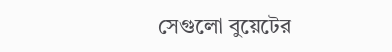সেগুলো বুয়েটের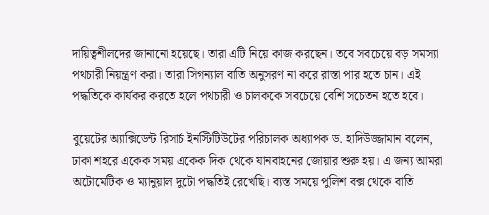দায়িত্বশীলদের জানানো হয়েছে। তারা এটি নিয়ে কাজ করছেন। তবে সবচেয়ে বড় সমস্যা পথচারী নিয়ন্ত্রণ করা। তারা সিগন্যাল বাতি অনুসরণ না করে রাস্তা পার হতে চান। এই পদ্ধতিকে কার্যকর করতে হলে পথচারী ও চালককে সবচেয়ে বেশি সচেতন হতে হবে।

বুয়েটের অ্যাক্সিডেন্ট রিসার্চ ইনস্টিটিউটের পরিচালক অধ্যাপক ড. হাদিউজ্জামান বলেন, ঢাকা শহরে একেক সময় একেক দিক থেকে যানবাহনের জোয়ার শুরু হয়। এ জন্য আমরা অটোমেটিক ও ম্যানুয়াল দুটো পদ্ধতিই রেখেছি। ব্যস্ত সময়ে পুলিশ বক্স থেকে বাতি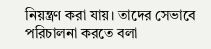নিয়ন্ত্রণ করা যায়। তাদের সেভাবে পরিচালনা করতে বলা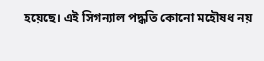হয়েছে। এই সিগন্যাল পদ্ধতি কোনো মহৌষধ নয়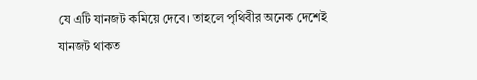যে এটি যানজট কমিয়ে দেবে। তাহলে পৃথিবীর অনেক দেশেই যানজট থাকত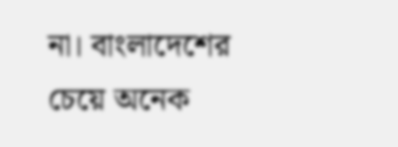না। বাংলাদেশের চেয়ে অনেক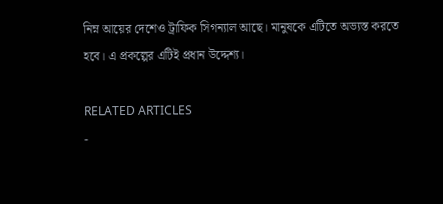নিম্ন আয়ের দেশেও ট্রাফিক সিগন্যাল আছে। মানুষকে এটিতে অভ্যস্ত করতে হবে। এ প্রকল্পের এটিই প্রধান উদ্দেশ্য।

RELATED ARTICLES
-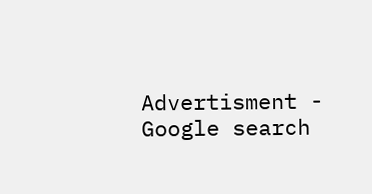Advertisment -
Google search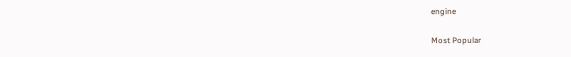engine

Most Popular